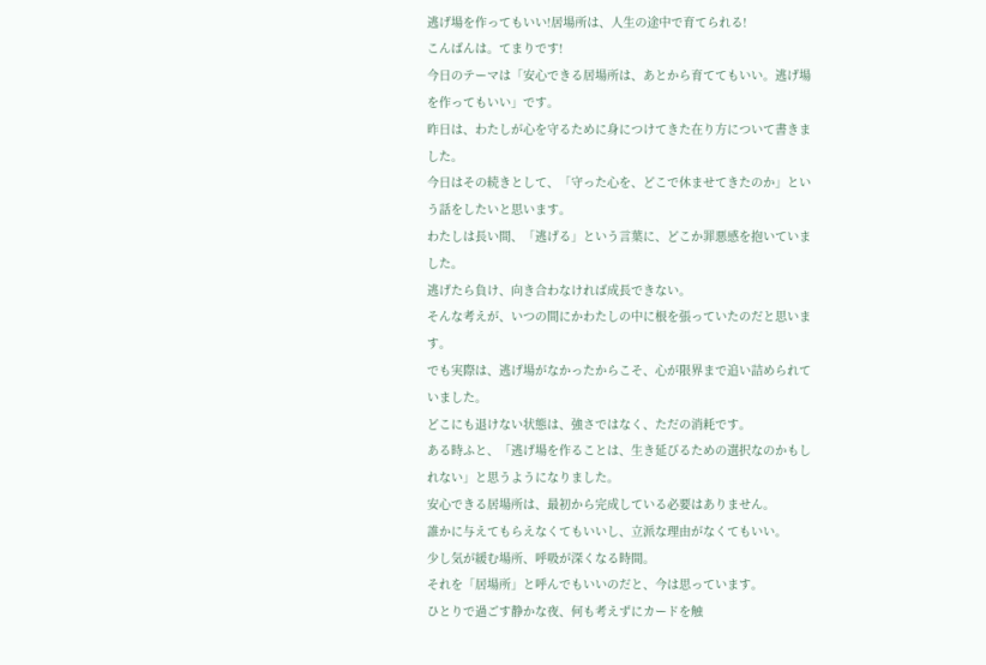逃げ場を作ってもいい!居場所は、人生の途中で育てられる!
こんばんは。てまりです!
今日のテーマは「安心できる居場所は、あとから育ててもいい。逃げ場を作ってもいい」です。
昨日は、わたしが心を守るために身につけてきた在り方について書きました。
今日はその続きとして、「守った心を、どこで休ませてきたのか」という話をしたいと思います。
わたしは長い間、「逃げる」という言葉に、どこか罪悪感を抱いていました。
逃げたら負け、向き合わなければ成長できない。
そんな考えが、いつの間にかわたしの中に根を張っていたのだと思います。
でも実際は、逃げ場がなかったからこそ、心が限界まで追い詰められていました。
どこにも退けない状態は、強さではなく、ただの消耗です。
ある時ふと、「逃げ場を作ることは、生き延びるための選択なのかもしれない」と思うようになりました。
安心できる居場所は、最初から完成している必要はありません。
誰かに与えてもらえなくてもいいし、立派な理由がなくてもいい。
少し気が緩む場所、呼吸が深くなる時間。
それを「居場所」と呼んでもいいのだと、今は思っています。
ひとりで過ごす静かな夜、何も考えずにカードを触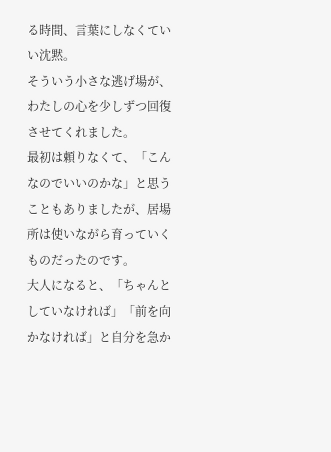る時間、言葉にしなくていい沈黙。
そういう小さな逃げ場が、わたしの心を少しずつ回復させてくれました。
最初は頼りなくて、「こんなのでいいのかな」と思うこともありましたが、居場所は使いながら育っていくものだったのです。
大人になると、「ちゃんとしていなければ」「前を向かなければ」と自分を急か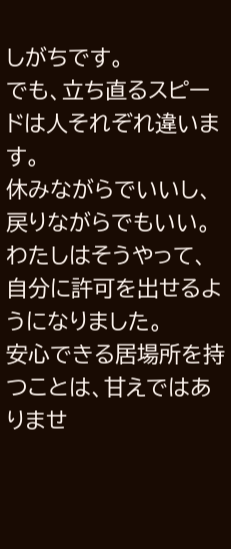しがちです。
でも、立ち直るスピードは人それぞれ違います。
休みながらでいいし、戻りながらでもいい。
わたしはそうやって、自分に許可を出せるようになりました。
安心できる居場所を持つことは、甘えではありませ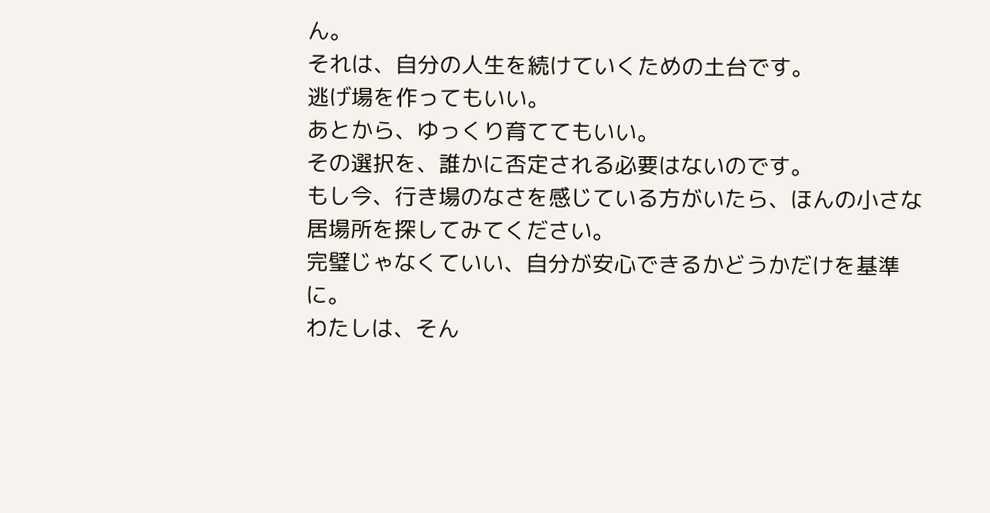ん。
それは、自分の人生を続けていくための土台です。
逃げ場を作ってもいい。
あとから、ゆっくり育ててもいい。
その選択を、誰かに否定される必要はないのです。
もし今、行き場のなさを感じている方がいたら、ほんの小さな居場所を探してみてください。
完璧じゃなくていい、自分が安心できるかどうかだけを基準に。
わたしは、そん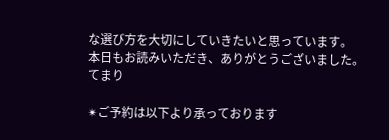な選び方を大切にしていきたいと思っています。
本日もお読みいただき、ありがとうございました。
てまり

✴ご予約は以下より承っております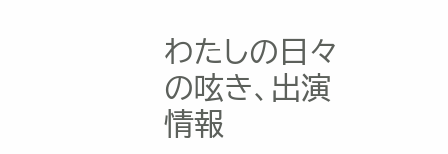わたしの日々の呟き、出演情報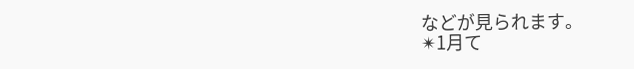などが見られます。
✴1月て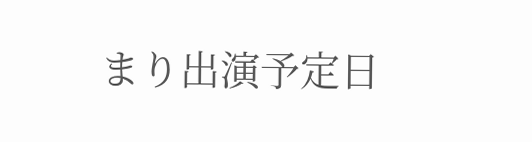まり出演予定日